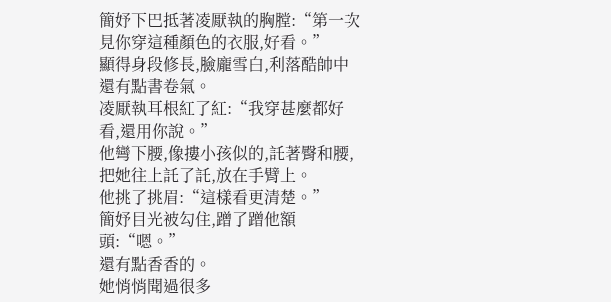簡妤下巴抵著凌厭執的胸膛:“第一次見你穿這種顏色的衣服,好看。”
顯得身段修長,臉龐雪白,利落酷帥中還有點書卷氣。
凌厭執耳根紅了紅:“我穿甚麼都好看,還用你說。”
他彎下腰,像摟小孩似的,託著臀和腰,把她往上託了託,放在手臂上。
他挑了挑眉:“這樣看更清楚。”
簡妤目光被勾住,蹭了蹭他額頭:“嗯。”
還有點香香的。
她悄悄聞過很多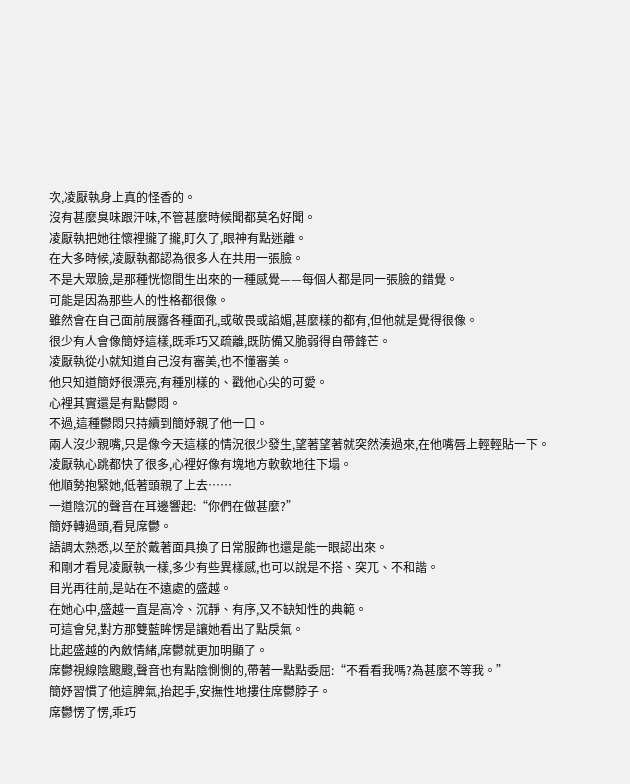次,凌厭執身上真的怪香的。
沒有甚麼臭味跟汗味,不管甚麼時候聞都莫名好聞。
凌厭執把她往懷裡攏了攏,盯久了,眼神有點迷離。
在大多時候,凌厭執都認為很多人在共用一張臉。
不是大眾臉,是那種恍惚間生出來的一種感覺——每個人都是同一張臉的錯覺。
可能是因為那些人的性格都很像。
雖然會在自己面前展露各種面孔,或敬畏或諂媚,甚麼樣的都有,但他就是覺得很像。
很少有人會像簡妤這樣,既乖巧又疏離,既防備又脆弱得自帶鋒芒。
凌厭執從小就知道自己沒有審美,也不懂審美。
他只知道簡妤很漂亮,有種別樣的、戳他心尖的可愛。
心裡其實還是有點鬱悶。
不過,這種鬱悶只持續到簡妤親了他一口。
兩人沒少親嘴,只是像今天這樣的情況很少發生,望著望著就突然湊過來,在他嘴唇上輕輕貼一下。
凌厭執心跳都快了很多,心裡好像有塊地方軟軟地往下塌。
他順勢抱緊她,低著頭親了上去……
一道陰沉的聲音在耳邊響起:“你們在做甚麼?”
簡妤轉過頭,看見席鬱。
語調太熟悉,以至於戴著面具換了日常服飾也還是能一眼認出來。
和剛才看見凌厭執一樣,多少有些異樣感,也可以說是不搭、突兀、不和諧。
目光再往前,是站在不遠處的盛越。
在她心中,盛越一直是高冷、沉靜、有序,又不缺知性的典範。
可這會兒,對方那雙藍眸愣是讓她看出了點戾氣。
比起盛越的內斂情緒,席鬱就更加明顯了。
席鬱視線陰颼颼,聲音也有點陰惻惻的,帶著一點點委屈:“不看看我嗎?為甚麼不等我。”
簡妤習慣了他這脾氣,抬起手,安撫性地摟住席鬱脖子。
席鬱愣了愣,乖巧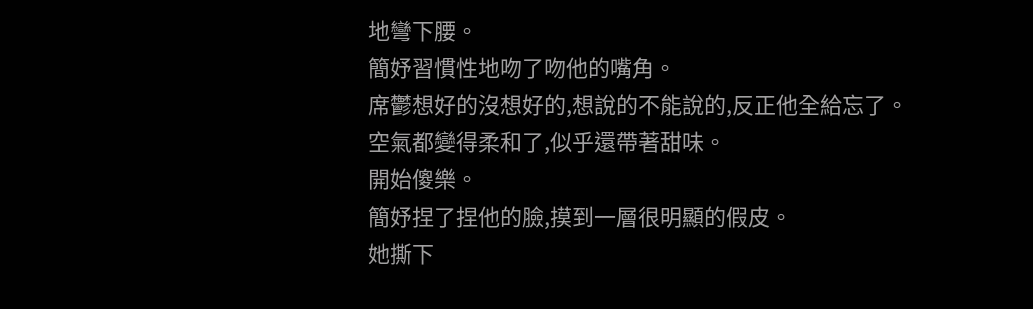地彎下腰。
簡妤習慣性地吻了吻他的嘴角。
席鬱想好的沒想好的,想說的不能說的,反正他全給忘了。
空氣都變得柔和了,似乎還帶著甜味。
開始傻樂。
簡妤捏了捏他的臉,摸到一層很明顯的假皮。
她撕下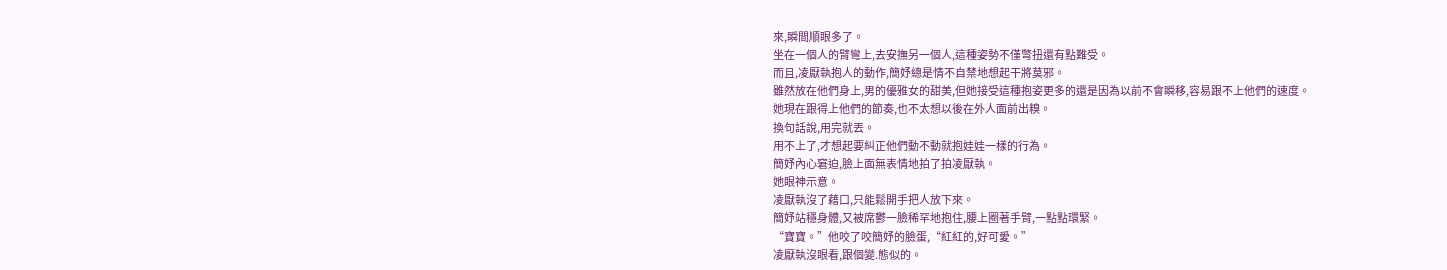來,瞬間順眼多了。
坐在一個人的臂彎上,去安撫另一個人,這種姿勢不僅彆扭還有點難受。
而且,凌厭執抱人的動作,簡妤總是情不自禁地想起干將莫邪。
雖然放在他們身上,男的優雅女的甜美,但她接受這種抱姿更多的還是因為以前不會瞬移,容易跟不上他們的速度。
她現在跟得上他們的節奏,也不太想以後在外人面前出糗。
換句話說,用完就丟。
用不上了,才想起要糾正他們動不動就抱娃娃一樣的行為。
簡妤內心窘迫,臉上面無表情地拍了拍凌厭執。
她眼神示意。
凌厭執沒了藉口,只能鬆開手把人放下來。
簡妤站穩身體,又被席鬱一臉稀罕地抱住,腰上圈著手臂,一點點環緊。
“寶寶。”他咬了咬簡妤的臉蛋,“紅紅的,好可愛。”
凌厭執沒眼看,跟個變.態似的。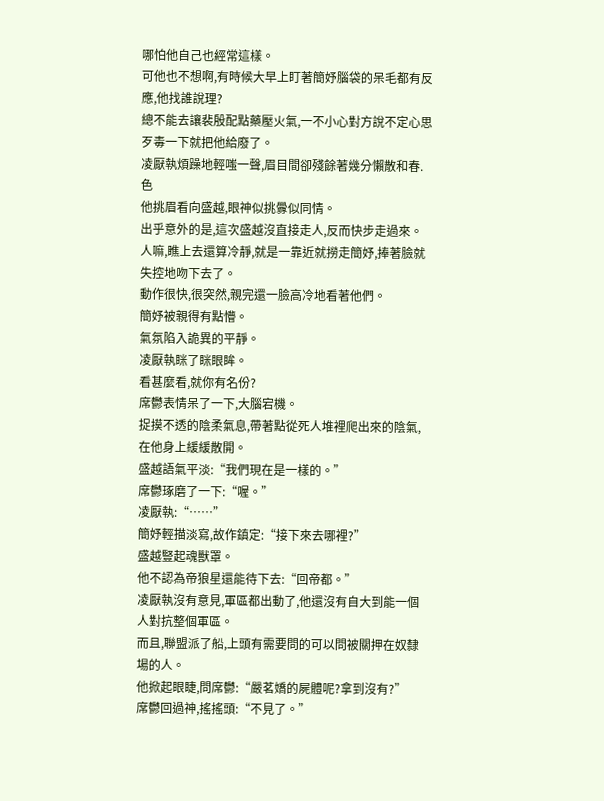哪怕他自己也經常這樣。
可他也不想啊,有時候大早上盯著簡妤腦袋的呆毛都有反應,他找誰說理?
總不能去讓裴殷配點藥壓火氣,一不小心對方說不定心思歹毒一下就把他給廢了。
凌厭執煩躁地輕嗤一聲,眉目間卻殘餘著幾分懶散和春.色
他挑眉看向盛越,眼神似挑釁似同情。
出乎意外的是,這次盛越沒直接走人,反而快步走過來。
人嘛,瞧上去還算冷靜,就是一靠近就撈走簡妤,捧著臉就失控地吻下去了。
動作很快,很突然,親完還一臉高冷地看著他們。
簡妤被親得有點懵。
氣氛陷入詭異的平靜。
凌厭執眯了眯眼眸。
看甚麼看,就你有名份?
席鬱表情呆了一下,大腦宕機。
捉摸不透的陰柔氣息,帶著點從死人堆裡爬出來的陰氣,在他身上緩緩散開。
盛越語氣平淡:“我們現在是一樣的。”
席鬱琢磨了一下:“喔。”
凌厭執:“……”
簡妤輕描淡寫,故作鎮定:“接下來去哪裡?”
盛越豎起魂獸罩。
他不認為帝狼星還能待下去:“回帝都。”
凌厭執沒有意見,軍區都出動了,他還沒有自大到能一個人對抗整個軍區。
而且,聯盟派了船,上頭有需要問的可以問被關押在奴隸場的人。
他掀起眼睫,問席鬱:“嚴茗嬌的屍體呢?拿到沒有?”
席鬱回過神,搖搖頭:“不見了。”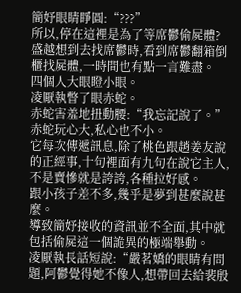簡妤眼睛睜圓:“???”
所以,停在這裡是為了等席鬱偷屍體?
盛越想到去找席鬱時,看到席鬱翻箱倒櫃找屍體,一時間也有點一言難盡。
四個人大眼瞪小眼。
凌厭執瞥了眼赤蛇。
赤蛇害羞地扭動腰:“我忘記說了。”
赤蛇玩心大,私心也不小。
它每次傳遞訊息,除了桃色跟趙姜友說的正經事,十句裡面有九句在說它主人,不是賣慘就是誇誇,各種拉好感。
跟小孩子差不多,幾乎是夢到甚麼說甚麼。
導致簡妤接收的資訊並不全面,其中就包括偷屍這一個詭異的極端舉動。
凌厭執長話短說:“嚴茗嬌的眼睛有問題,阿鬱覺得她不像人,想帶回去給裴殷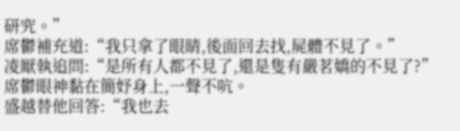研究。”
席鬱補充道:“我只拿了眼睛,後面回去找,屍體不見了。”
凌厭執追問:“是所有人都不見了,還是隻有嚴茗嬌的不見了?”
席鬱眼神黏在簡妤身上,一聲不吭。
盛越替他回答:“我也去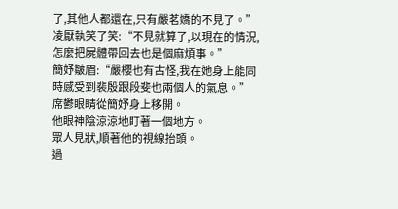了,其他人都還在,只有嚴茗嬌的不見了。”
凌厭執笑了笑:“不見就算了,以現在的情況,怎麼把屍體帶回去也是個麻煩事。”
簡妤皺眉:“嚴櫻也有古怪,我在她身上能同時感受到裴殷跟段斐也兩個人的氣息。”
席鬱眼睛從簡妤身上移開。
他眼神陰涼涼地盯著一個地方。
眾人見狀,順著他的視線抬頭。
過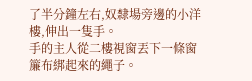了半分鐘左右,奴隸場旁邊的小洋樓,伸出一隻手。
手的主人從二樓視窗丟下一條窗簾布綁起來的繩子。